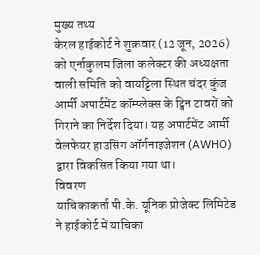मुख्य तथ्य
केरल हाईकोर्ट ने शुक्रवार (12 जून, 2026) को एर्नाकुलम जिला कलेक्टर की अध्यक्षता वाली समिति को वायट्टिला स्थित चंदर कुंज आर्मी अपार्टमेंट कॉम्प्लेक्स के ट्विन टावरों को गिराने का निर्देश दिया। यह अपार्टमेंट आर्मी वेलफेयर हाउसिंग ऑर्गनाइजेशन (AWHO) द्वारा विकसित किया गया था।
विवरण
याचिकाकर्ता पी.के. यूनिक प्रोजेक्ट लिमिटेड ने हाईकोर्ट में याचिका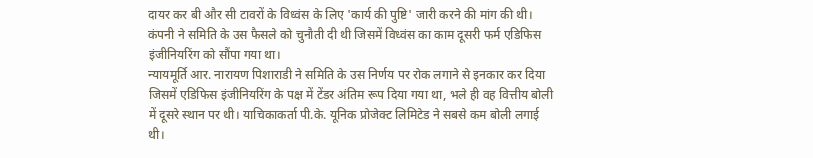दायर कर बी और सी टावरों के विध्वंस के लिए 'कार्य की पुष्टि' जारी करने की मांग की थी। कंपनी ने समिति के उस फैसले को चुनौती दी थी जिसमें विध्वंस का काम दूसरी फर्म एडिफिस इंजीनियरिंग को सौंपा गया था।
न्यायमूर्ति आर. नारायण पिशाराडी ने समिति के उस निर्णय पर रोक लगाने से इनकार कर दिया जिसमें एडिफिस इंजीनियरिंग के पक्ष में टेंडर अंतिम रूप दिया गया था, भले ही वह वित्तीय बोली में दूसरे स्थान पर थी। याचिकाकर्ता पी.के. यूनिक प्रोजेक्ट लिमिटेड ने सबसे कम बोली लगाई थी।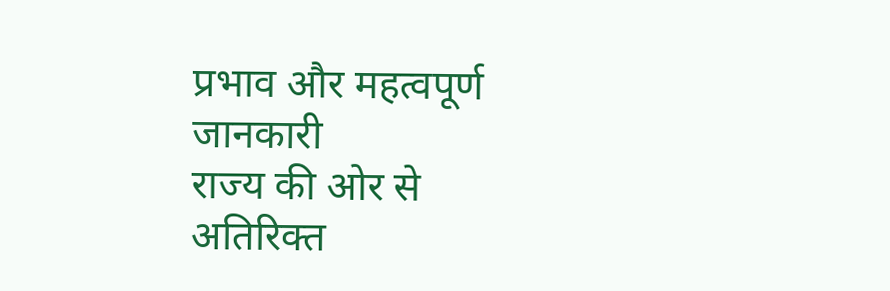प्रभाव और महत्वपूर्ण जानकारी
राज्य की ओर से अतिरिक्त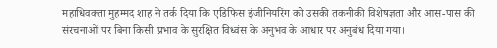महाधिवक्ता मुहम्मद शाह ने तर्क दिया कि एडिफिस इंजीनियरिंग को उसकी तकनीकी विशेषज्ञता और आस-पास की संरचनाओं पर बिना किसी प्रभाव के सुरक्षित विध्वंस के अनुभव के आधार पर अनुबंध दिया गया।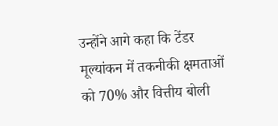उन्होंने आगे कहा कि टेंडर मूल्यांकन में तकनीकी क्षमताओं को 70% और वित्तीय बोली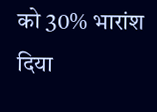को 30% भारांश दिया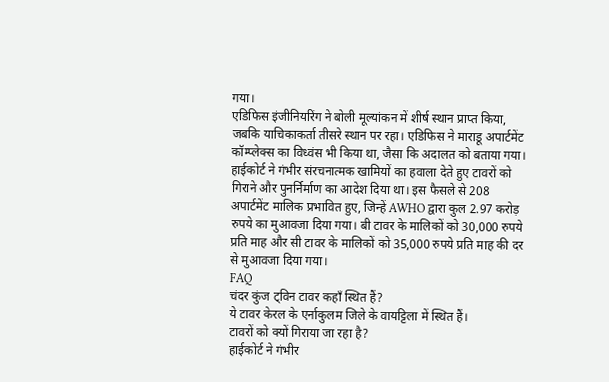गया।
एडिफिस इंजीनियरिंग ने बोली मूल्यांकन में शीर्ष स्थान प्राप्त किया, जबकि याचिकाकर्ता तीसरे स्थान पर रहा। एडिफिस ने माराडू अपार्टमेंट कॉम्प्लेक्स का विध्वंस भी किया था, जैसा कि अदालत को बताया गया।
हाईकोर्ट ने गंभीर संरचनात्मक खामियों का हवाला देते हुए टावरों को गिराने और पुनर्निर्माण का आदेश दिया था। इस फैसले से 208 अपार्टमेंट मालिक प्रभावित हुए, जिन्हें AWHO द्वारा कुल 2.97 करोड़ रुपये का मुआवजा दिया गया। बी टावर के मालिकों को 30,000 रुपये प्रति माह और सी टावर के मालिकों को 35,000 रुपये प्रति माह की दर से मुआवजा दिया गया।
FAQ
चंदर कुंज ट्विन टावर कहाँ स्थित हैं?
ये टावर केरल के एर्नाकुलम जिले के वायट्टिला में स्थित हैं।
टावरों को क्यों गिराया जा रहा है?
हाईकोर्ट ने गंभीर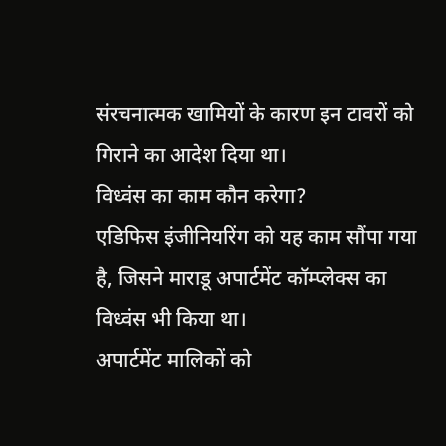संरचनात्मक खामियों के कारण इन टावरों को गिराने का आदेश दिया था।
विध्वंस का काम कौन करेगा?
एडिफिस इंजीनियरिंग को यह काम सौंपा गया है, जिसने माराडू अपार्टमेंट कॉम्प्लेक्स का विध्वंस भी किया था।
अपार्टमेंट मालिकों को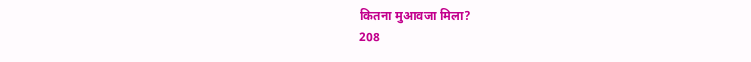कितना मुआवजा मिला?
208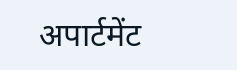अपार्टमेंट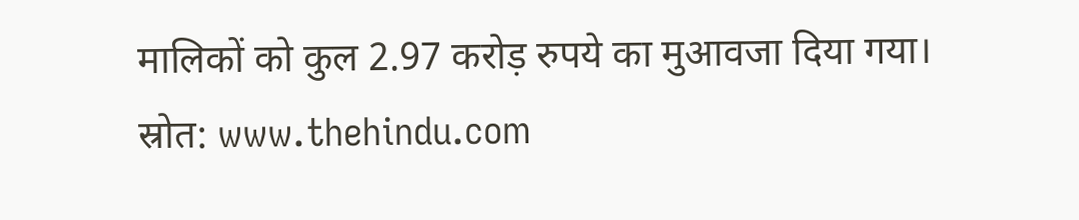मालिकों को कुल 2.97 करोड़ रुपये का मुआवजा दिया गया।
स्रोत: www.thehindu.com